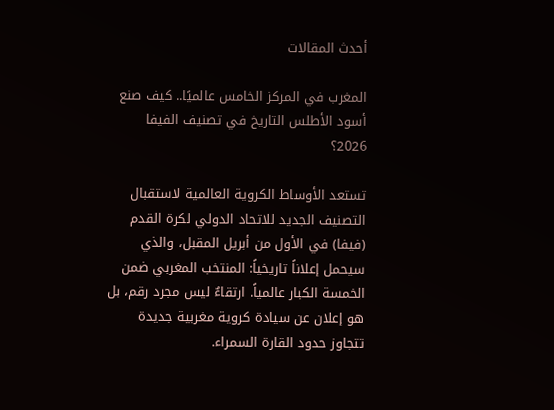أحدث المقالات

المغرب في المركز الخامس عالميًا.. كيف صنع أسود الأطلس التاريخ في تصنيف الفيفا 2026؟

تستعد الأوساط الكروية العالمية لاستقبال التصنيف الجديد للاتحاد الدولي لكرة القدم (فيفا) في الأول من أبريل المقبل، والذي سيحمل إعلاناً تاريخياً: المنتخب المغربي ضمن الخمسة الكبار عالمياً. ارتقاءٌ ليس مجرد رقم، بل هو إعلان عن سيادة كروية مغربية جديدة تتجاوز حدود القارة السمراء.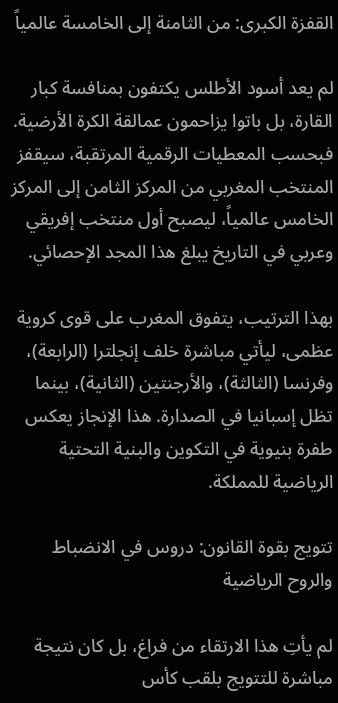القفزة الكبرى: من الثامنة إلى الخامسة عالمياً

لم يعد أسود الأطلس يكتفون بمنافسة كبار القارة، بل باتوا يزاحمون عمالقة الكرة الأرضية. فبحسب المعطيات الرقمية المرتقبة، سيقفز المنتخب المغربي من المركز الثامن إلى المركز الخامس عالمياً، ليصبح أول منتخب إفريقي وعربي في التاريخ يبلغ هذا المجد الإحصائي.

بهذا الترتيب، يتفوق المغرب على قوى كروية عظمى، ليأتي مباشرة خلف إنجلترا (الرابعة)، وفرنسا (الثالثة)، والأرجنتين (الثانية)، بينما تظل إسبانيا في الصدارة. هذا الإنجاز يعكس طفرة بنيوية في التكوين والبنية التحتية الرياضية للمملكة.

تتويج بقوة القانون: دروس في الانضباط والروح الرياضية

لم يأتِ هذا الارتقاء من فراغ، بل كان نتيجة مباشرة للتتويج بلقب كأس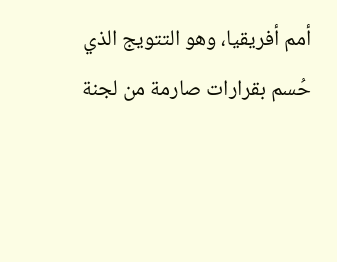أمم أفريقيا، وهو التتويج الذي حُسم بقرارات صارمة من لجنة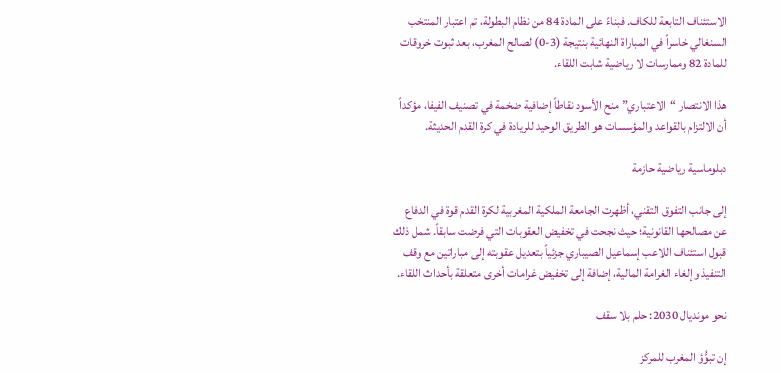الاستئناف التابعة للكاف. فبناءً على المادة 84 من نظام البطولة، تم اعتبار المنتخب السنغالي خاسراً في المباراة النهائية بنتيجة (3-0) لصالح المغرب، بعد ثبوت خروقات للمادة 82 وممارسات لا رياضية شابت اللقاء.

هذا الانتصار “الاعتباري” منح الأسود نقاطاً إضافية ضخمة في تصنيف الفيفا، مؤكداً أن الالتزام بالقواعد والمؤسسات هو الطريق الوحيد للريادة في كرة القدم الحديثة.

دبلوماسية رياضية حازمة

إلى جانب التفوق التقني، أظهرت الجامعة الملكية المغربية لكرة القدم قوة في الدفاع عن مصالحها القانونية؛ حيث نجحت في تخفيض العقوبات التي فرضت سابقاً. شمل ذلك قبول استئناف اللاعب إسماعيل الصيباري جزئياً بتعديل عقوبته إلى مباراتين مع وقف التنفيذ وإلغاء الغرامة المالية، إضافة إلى تخفيض غرامات أخرى متعلقة بأحداث اللقاء.

نحو مونديال 2030: حلم بلا سقف

إن تبوُّؤ المغرب للمركز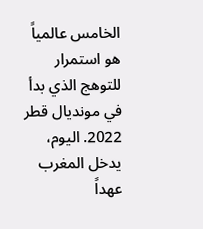الخامس عالمياً هو استمرار للتوهج الذي بدأ في مونديال قطر 2022. اليوم، يدخل المغرب عهداً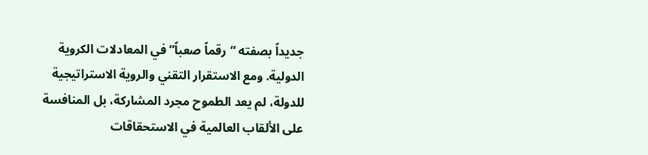جديداً بصفته “رقماً صعباً” في المعادلات الكروية الدولية. ومع الاستقرار التقني والروية الاستراتيجية للدولة، لم يعد الطموح مجرد المشاركة، بل المنافسة على الألقاب العالمية في الاستحقاقات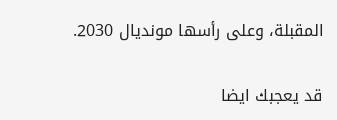المقبلة، وعلى رأسها مونديال 2030.

قد يعجبك ايضا